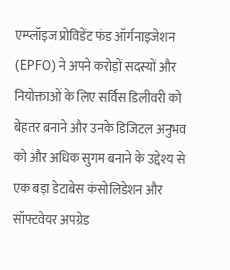एम्प्लॉइज प्रोविडेंट फंड ऑर्गनाइजेशन (EPFO) ने अपने करोड़ों सदस्यों और नियोक्ताओं के लिए सर्विस डिलीवरी को बेहतर बनाने और उनके डिजिटल अनुभव को और अधिक सुगम बनाने के उद्देश्य से एक बड़ा डेटाबेस कंसोलिडेशन और सॉफ्टवेयर अपग्रेड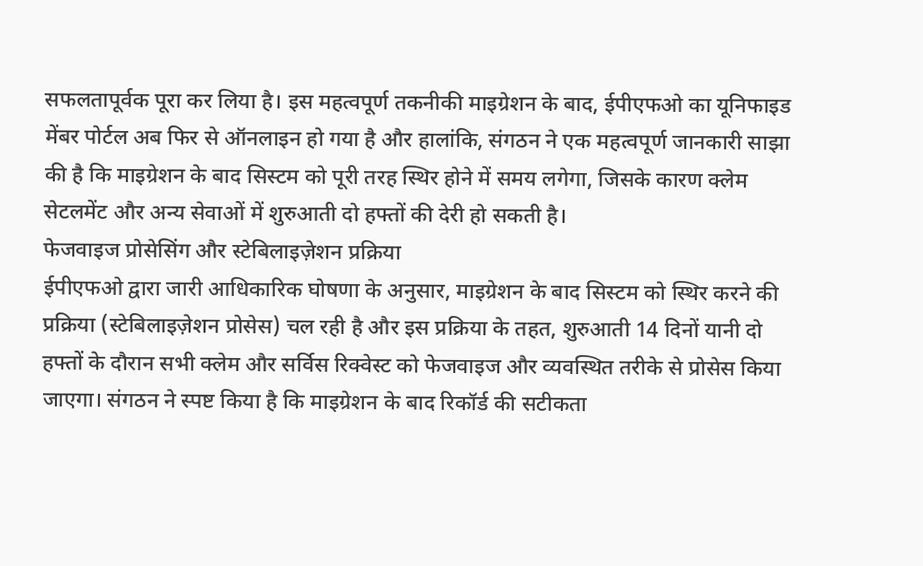सफलतापूर्वक पूरा कर लिया है। इस महत्वपूर्ण तकनीकी माइग्रेशन के बाद, ईपीएफओ का यूनिफाइड मेंबर पोर्टल अब फिर से ऑनलाइन हो गया है और हालांकि, संगठन ने एक महत्वपूर्ण जानकारी साझा की है कि माइग्रेशन के बाद सिस्टम को पूरी तरह स्थिर होने में समय लगेगा, जिसके कारण क्लेम सेटलमेंट और अन्य सेवाओं में शुरुआती दो हफ्तों की देरी हो सकती है।
फेजवाइज प्रोसेसिंग और स्टेबिलाइज़ेशन प्रक्रिया
ईपीएफओ द्वारा जारी आधिकारिक घोषणा के अनुसार, माइग्रेशन के बाद सिस्टम को स्थिर करने की प्रक्रिया (स्टेबिलाइज़ेशन प्रोसेस) चल रही है और इस प्रक्रिया के तहत, शुरुआती 14 दिनों यानी दो हफ्तों के दौरान सभी क्लेम और सर्विस रिक्वेस्ट को फेजवाइज और व्यवस्थित तरीके से प्रोसेस किया जाएगा। संगठन ने स्पष्ट किया है कि माइग्रेशन के बाद रिकॉर्ड की सटीकता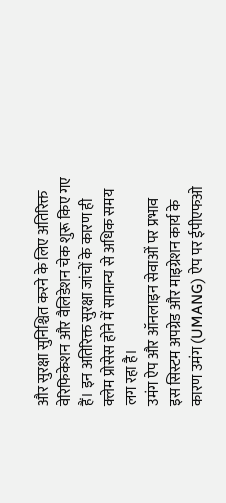और सुरक्षा सुनिश्चित करने के लिए अतिरिक्त वेरिफिकेशन और वैलिडेशन चेक शुरू किए गए हैं। इन अतिरिक्त सुरक्षा जांचों के कारण ही क्लेम प्रोसेस होने में सामान्य से अधिक समय लग रहा है।
उमंग ऐप और ऑनलाइन सेवाओं पर प्रभाव
इस सिस्टम अपग्रेड और माइग्रेशन कार्य के कारण उमंग (UMANG) ऐप पर ईपीएफओ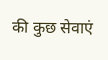की कुछ सेवाएं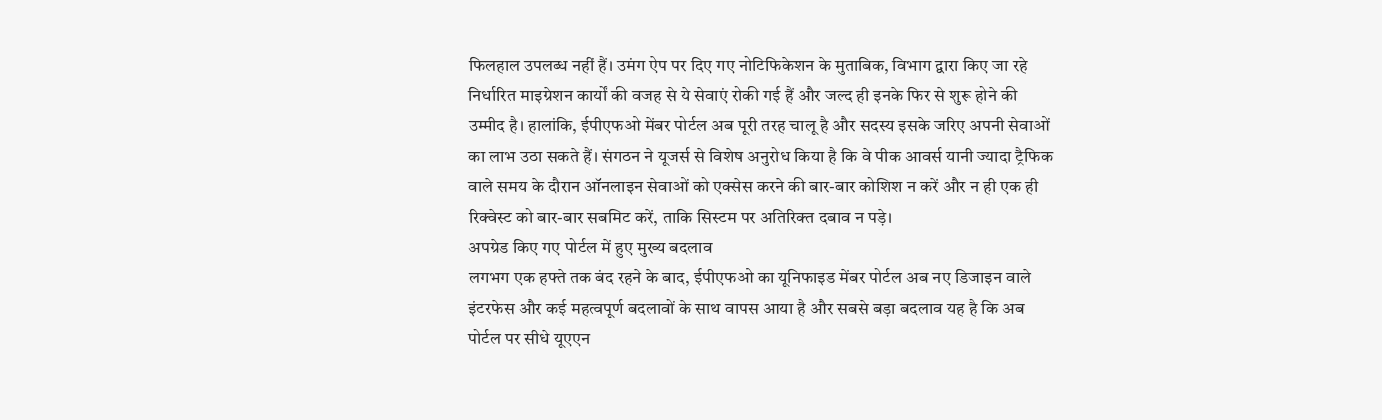फिलहाल उपलब्ध नहीं हैं। उमंग ऐप पर दिए गए नोटिफिकेशन के मुताबिक, विभाग द्वारा किए जा रहे निर्धारित माइग्रेशन कार्यों की वजह से ये सेवाएं रोकी गई हैं और जल्द ही इनके फिर से शुरू होने की उम्मीद है। हालांकि, ईपीएफओ मेंबर पोर्टल अब पूरी तरह चालू है और सदस्य इसके जरिए अपनी सेवाओं का लाभ उठा सकते हैं। संगठन ने यूजर्स से विशेष अनुरोध किया है कि वे पीक आवर्स यानी ज्यादा ट्रैफिक वाले समय के दौरान ऑनलाइन सेवाओं को एक्सेस करने की बार-बार कोशिश न करें और न ही एक ही रिक्वेस्ट को बार-बार सबमिट करें, ताकि सिस्टम पर अतिरिक्त दबाव न पड़े।
अपग्रेड किए गए पोर्टल में हुए मुख्य बदलाव
लगभग एक हफ्ते तक बंद रहने के बाद, ईपीएफओ का यूनिफाइड मेंबर पोर्टल अब नए डिजाइन वाले इंटरफेस और कई महत्वपूर्ण बदलावों के साथ वापस आया है और सबसे बड़ा बदलाव यह है कि अब पोर्टल पर सीधे यूएएन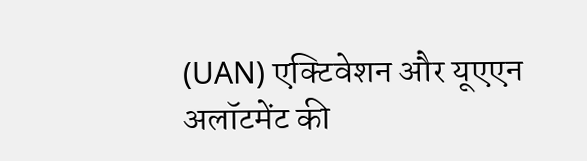(UAN) एक्टिवेशन और यूएएन अलॉटमेंट की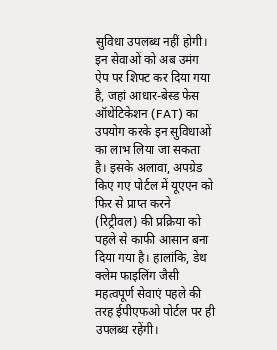सुविधा उपलब्ध नहीं होगी। इन सेवाओं को अब उमंग ऐप पर शिफ्ट कर दिया गया है, जहां आधार-बेस्ड फेस ऑथेंटिकेशन (FAT) का उपयोग करके इन सुविधाओं का लाभ लिया जा सकता है। इसके अलावा, अपग्रेड किए गए पोर्टल में यूएएन को फिर से प्राप्त करने (रिट्रीवल) की प्रक्रिया को पहले से काफी आसान बना दिया गया है। हालांकि, डेथ क्लेम फाइलिंग जैसी महत्वपूर्ण सेवाएं पहले की तरह ईपीएफओ पोर्टल पर ही उपलब्ध रहेंगी।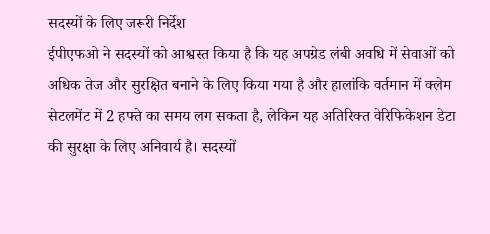सदस्यों के लिए जरूरी निर्देश
ईपीएफओ ने सदस्यों को आश्वस्त किया है कि यह अपग्रेड लंबी अवधि में सेवाओं को अधिक तेज और सुरक्षित बनाने के लिए किया गया है और हालांकि वर्तमान में क्लेम सेटलमेंट में 2 हफ्ते का समय लग सकता है, लेकिन यह अतिरिक्त वेरिफिकेशन डेटा की सुरक्षा के लिए अनिवार्य है। सदस्यों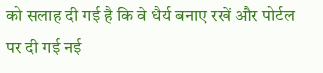को सलाह दी गई है कि वे धैर्य बनाए रखें और पोर्टल पर दी गई नई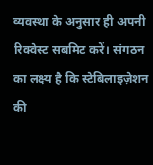व्यवस्था के अनुसार ही अपनी रिक्वेस्ट सबमिट करें। संगठन का लक्ष्य है कि स्टेबिलाइज़ेशन की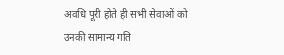अवधि पूरी होते ही सभी सेवाओं को उनकी सामान्य गति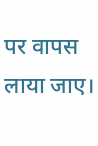पर वापस लाया जाए।